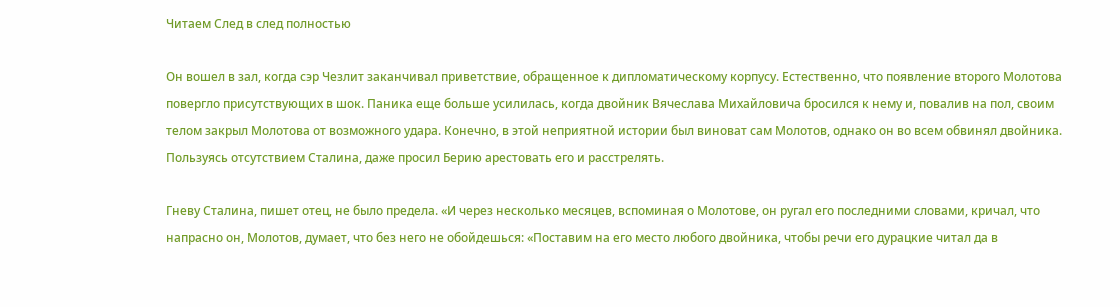Читаем След в след полностью

Он вошел в зал, когда сэр Чезлит заканчивал приветствие, обращенное к дипломатическому корпусу. Естественно, что появление второго Молотова повергло присутствующих в шок. Паника еще больше усилилась, когда двойник Вячеслава Михайловича бросился к нему и, повалив на пол, своим телом закрыл Молотова от возможного удара. Конечно, в этой неприятной истории был виноват сам Молотов, однако он во всем обвинял двойника. Пользуясь отсутствием Сталина, даже просил Берию арестовать его и расстрелять.

Гневу Сталина, пишет отец, не было предела. «И через несколько месяцев, вспоминая о Молотове, он ругал его последними словами, кричал, что напрасно он, Молотов, думает, что без него не обойдешься: «Поставим на его место любого двойника, чтобы речи его дурацкие читал да в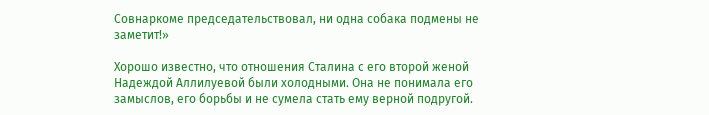Совнаркоме председательствовал, ни одна собака подмены не заметит!»

Хорошо известно, что отношения Сталина с его второй женой Надеждой Аллилуевой были холодными. Она не понимала его замыслов, его борьбы и не сумела стать ему верной подругой.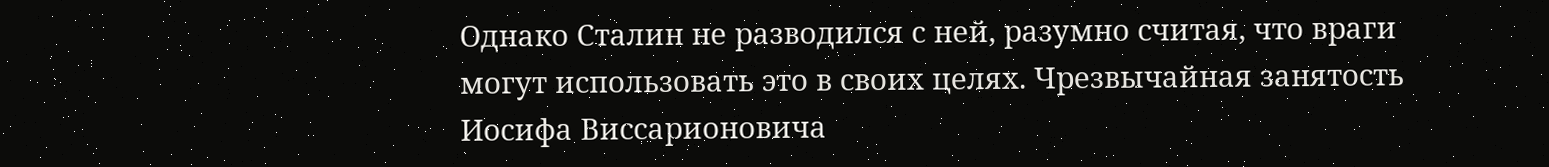Однако Сталин не разводился с ней, разумно считая, что враги могут использовать это в своих целях. Чрезвычайная занятость Иосифа Виссарионовича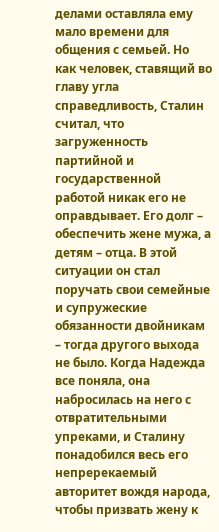делами оставляла ему мало времени для общения с семьей. Но как человек, ставящий во главу угла справедливость, Сталин считал, что загруженность партийной и государственной работой никак его не оправдывает. Его долг – обеспечить жене мужа, а детям – отца. В этой ситуации он стал поручать свои семейные и супружеские обязанности двойникам – тогда другого выхода не было. Когда Надежда все поняла, она набросилась на него с отвратительными упреками, и Сталину понадобился весь его непререкаемый авторитет вождя народа, чтобы призвать жену к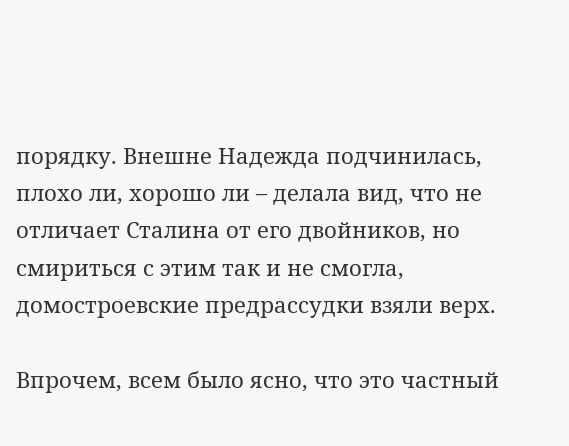порядку. Внешне Надежда подчинилась, плохо ли, хорошо ли – делала вид, что не отличает Сталина от его двойников, но смириться с этим так и не смогла, домостроевские предрассудки взяли верх.

Впрочем, всем было ясно, что это частный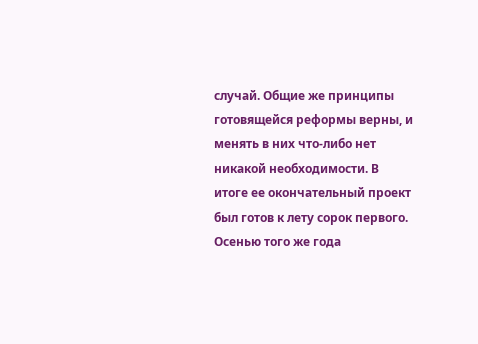случай. Общие же принципы готовящейся реформы верны, и менять в них что-либо нет никакой необходимости. В итоге ее окончательный проект был готов к лету сорок первого. Осенью того же года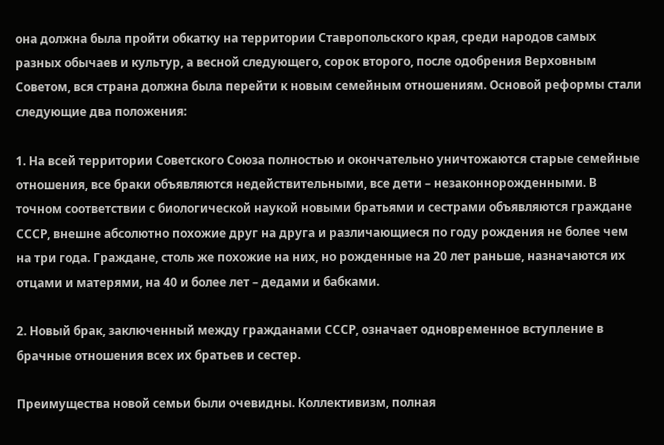она должна была пройти обкатку на территории Ставропольского края, среди народов самых разных обычаев и культур, а весной следующего, сорок второго, после одобрения Верховным Советом, вся страна должна была перейти к новым семейным отношениям. Основой реформы стали следующие два положения:

1. На всей территории Советского Союза полностью и окончательно уничтожаются старые семейные отношения, все браки объявляются недействительными, все дети – незаконнорожденными. В точном соответствии с биологической наукой новыми братьями и сестрами объявляются граждане СССР, внешне абсолютно похожие друг на друга и различающиеся по году рождения не более чем на три года. Граждане, столь же похожие на них, но рожденные на 20 лет раньше, назначаются их отцами и матерями, на 40 и более лет – дедами и бабками.

2. Новый брак, заключенный между гражданами СССР, означает одновременное вступление в брачные отношения всех их братьев и сестер.

Преимущества новой семьи были очевидны. Коллективизм, полная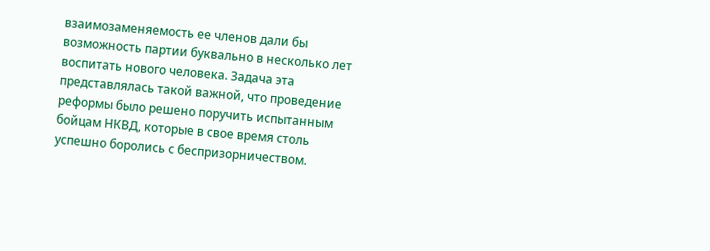взаимозаменяемость ее членов дали бы возможность партии буквально в несколько лет воспитать нового человека. Задача эта представлялась такой важной, что проведение реформы было решено поручить испытанным бойцам НКВД, которые в свое время столь успешно боролись с беспризорничеством.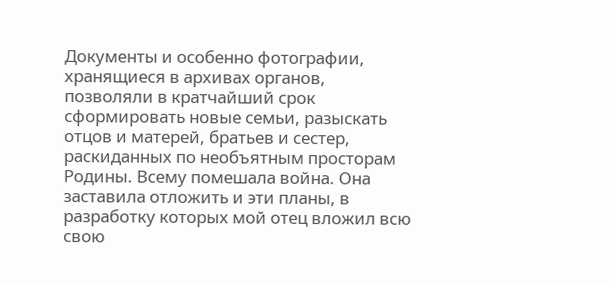Документы и особенно фотографии, хранящиеся в архивах органов, позволяли в кратчайший срок сформировать новые семьи, разыскать отцов и матерей, братьев и сестер, раскиданных по необъятным просторам Родины. Всему помешала война. Она заставила отложить и эти планы, в разработку которых мой отец вложил всю свою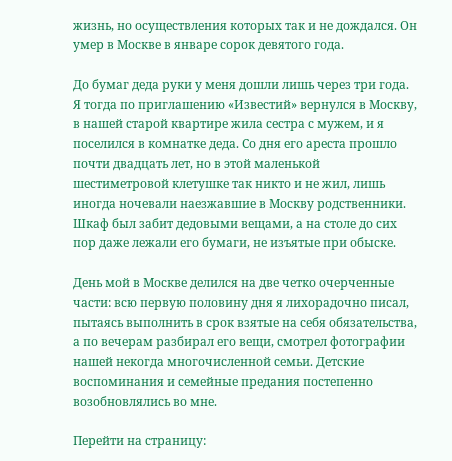жизнь, но осуществления которых так и не дождался. Он умер в Москве в январе сорок девятого года.

До бумаг деда руки у меня дошли лишь через три года. Я тогда по приглашению «Известий» вернулся в Москву, в нашей старой квартире жила сестра с мужем, и я поселился в комнатке деда. Со дня его ареста прошло почти двадцать лет, но в этой маленькой шестиметровой клетушке так никто и не жил, лишь иногда ночевали наезжавшие в Москву родственники. Шкаф был забит дедовыми вещами, а на столе до сих пор даже лежали его бумаги, не изъятые при обыске.

День мой в Москве делился на две четко очерченные части: всю первую половину дня я лихорадочно писал, пытаясь выполнить в срок взятые на себя обязательства, а по вечерам разбирал его вещи, смотрел фотографии нашей некогда многочисленной семьи. Детские воспоминания и семейные предания постепенно возобновлялись во мне.

Перейти на страницу: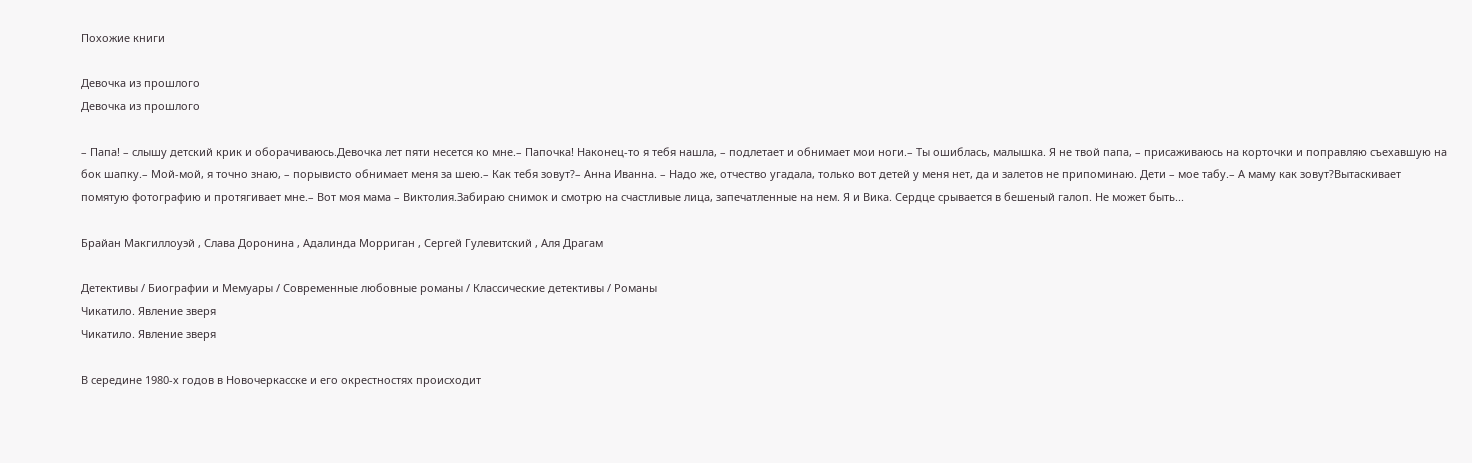Похожие книги

Девочка из прошлого
Девочка из прошлого

– Папа! – слышу детский крик и оборачиваюсь.Девочка лет пяти несется ко мне.– Папочка! Наконец-то я тебя нашла, – подлетает и обнимает мои ноги.– Ты ошиблась, малышка. Я не твой папа, – присаживаюсь на корточки и поправляю съехавшую на бок шапку.– Мой-мой, я точно знаю, – порывисто обнимает меня за шею.– Как тебя зовут?– Анна Иванна. – Надо же, отчество угадала, только вот детей у меня нет, да и залетов не припоминаю. Дети – мое табу.– А маму как зовут?Вытаскивает помятую фотографию и протягивает мне.– Вот моя мама – Виктолия.Забираю снимок и смотрю на счастливые лица, запечатленные на нем. Я и Вика. Сердце срывается в бешеный галоп. Не может быть...

Брайан Макгиллоуэй , Слава Доронина , Адалинда Морриган , Сергей Гулевитский , Аля Драгам

Детективы / Биографии и Мемуары / Современные любовные романы / Классические детективы / Романы
Чикатило. Явление зверя
Чикатило. Явление зверя

В середине 1980-х годов в Новочеркасске и его окрестностях происходит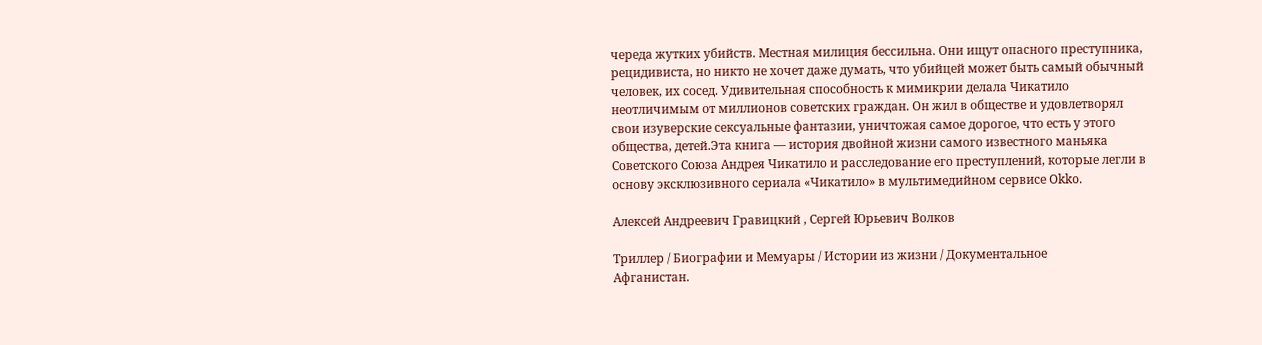череда жутких убийств. Местная милиция бессильна. Они ищут опасного преступника, рецидивиста, но никто не хочет даже думать, что убийцей может быть самый обычный человек, их сосед. Удивительная способность к мимикрии делала Чикатило неотличимым от миллионов советских граждан. Он жил в обществе и удовлетворял свои изуверские сексуальные фантазии, уничтожая самое дорогое, что есть у этого общества, детей.Эта книга — история двойной жизни самого известного маньяка Советского Союза Андрея Чикатило и расследование его преступлений, которые легли в основу эксклюзивного сериала «Чикатило» в мультимедийном сервисе Okko.

Алексей Андреевич Гравицкий , Сергей Юрьевич Волков

Триллер / Биографии и Мемуары / Истории из жизни / Документальное
Афганистан.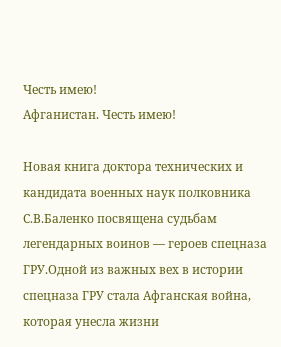Честь имею!
Афганистан. Честь имею!

Новая книга доктора технических и кандидата военных наук полковника С.В.Баленко посвящена судьбам легендарных воинов — героев спецназа ГРУ.Одной из важных вех в истории спецназа ГРУ стала Афганская война, которая унесла жизни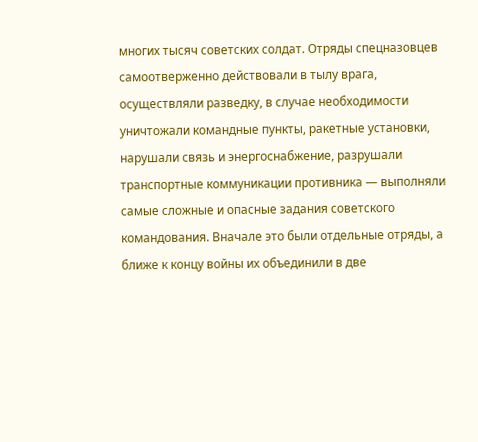многих тысяч советских солдат. Отряды спецназовцев самоотверженно действовали в тылу врага, осуществляли разведку, в случае необходимости уничтожали командные пункты, ракетные установки, нарушали связь и энергоснабжение, разрушали транспортные коммуникации противника — выполняли самые сложные и опасные задания советского командования. Вначале это были отдельные отряды, а ближе к концу войны их объединили в две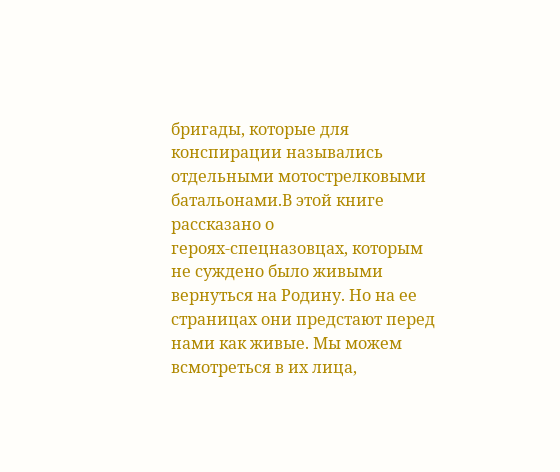бригады, которые для конспирации назывались отдельными мотострелковыми батальонами.В этой книге рассказано о героях‑спецназовцах, которым не суждено было живыми вернуться на Родину. Но на ее страницах они предстают перед нами как живые. Мы можем всмотреться в их лица,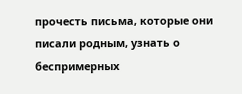прочесть письма, которые они писали родным, узнать о беспримерных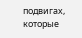подвигах, которые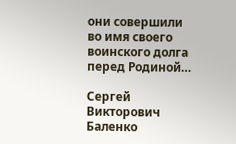они совершили во имя своего воинского долга перед Родиной…

Сергей Викторович Баленко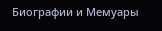Биографии и Мемуары